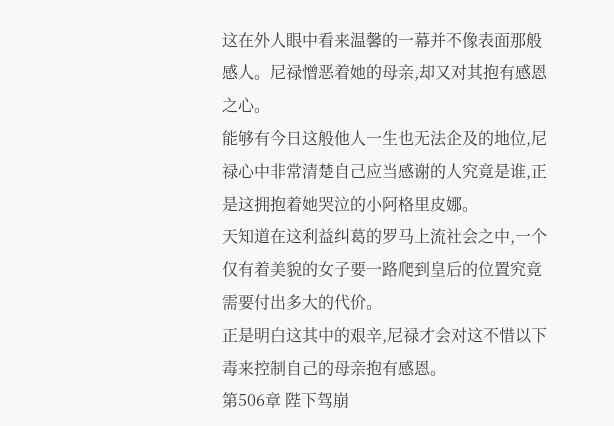这在外人眼中看来温馨的一幕并不像表面那般感人。尼禄憎恶着她的母亲,却又对其抱有感恩之心。
能够有今日这般他人一生也无法企及的地位,尼禄心中非常清楚自己应当感谢的人究竟是谁,正是这拥抱着她哭泣的小阿格里皮娜。
天知道在这利益纠葛的罗马上流社会之中,一个仅有着美貌的女子要一路爬到皇后的位置究竟需要付出多大的代价。
正是明白这其中的艰辛,尼禄才会对这不惜以下毒来控制自己的母亲抱有感恩。
第506章 陛下驾崩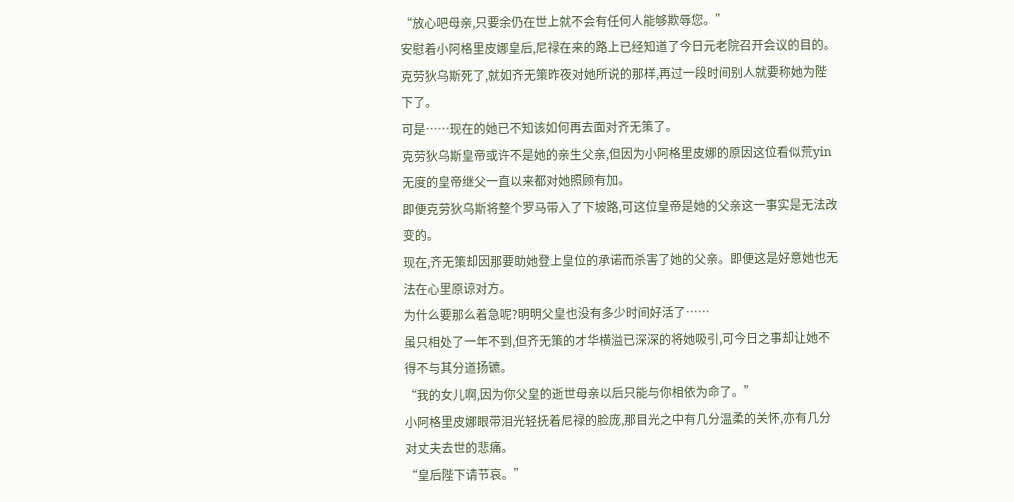“放心吧母亲,只要余仍在世上就不会有任何人能够欺辱您。”
安慰着小阿格里皮娜皇后,尼禄在来的路上已经知道了今日元老院召开会议的目的。
克劳狄乌斯死了,就如齐无策昨夜对她所说的那样,再过一段时间别人就要称她为陛下了。
可是……现在的她已不知该如何再去面对齐无策了。
克劳狄乌斯皇帝或许不是她的亲生父亲,但因为小阿格里皮娜的原因这位看似荒yin无度的皇帝继父一直以来都对她照顾有加。
即便克劳狄乌斯将整个罗马带入了下坡路,可这位皇帝是她的父亲这一事实是无法改变的。
现在,齐无策却因那要助她登上皇位的承诺而杀害了她的父亲。即便这是好意她也无法在心里原谅对方。
为什么要那么着急呢?明明父皇也没有多少时间好活了……
虽只相处了一年不到,但齐无策的才华横溢已深深的将她吸引,可今日之事却让她不得不与其分道扬镳。
“我的女儿啊,因为你父皇的逝世母亲以后只能与你相依为命了。”
小阿格里皮娜眼带泪光轻抚着尼禄的脸庞,那目光之中有几分温柔的关怀,亦有几分对丈夫去世的悲痛。
“皇后陛下请节哀。”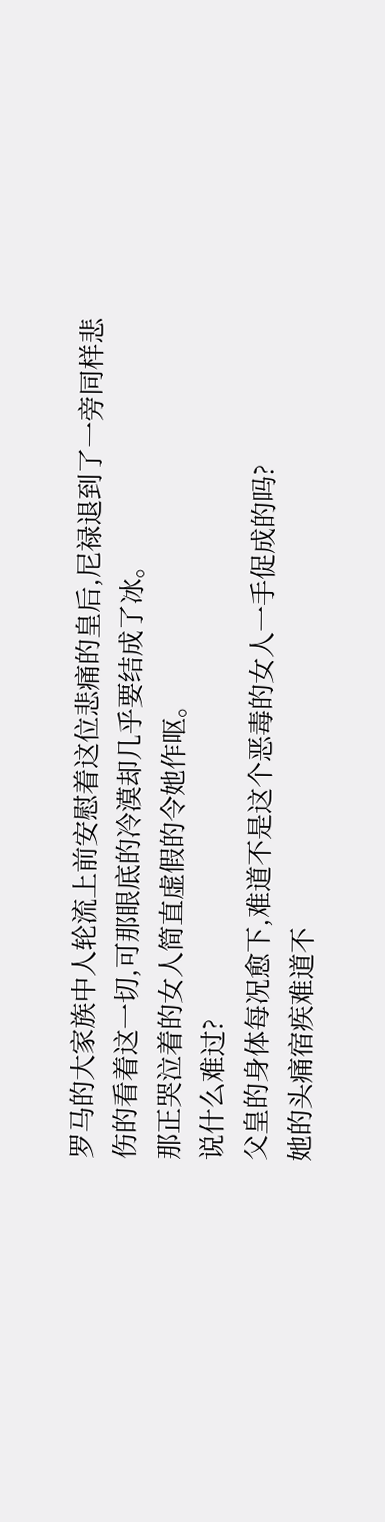罗马的大家族中人轮流上前安慰着这位悲痛的皇后,尼禄退到了一旁同样悲伤的看着这一切,可那眼底的冷漠却几乎要结成了冰。
那正哭泣着的女人简直虚假的令她作呕。
说什么难过?
父皇的身体每况愈下,难道不是这个恶毒的女人一手促成的吗?
她的头痛宿疾难道不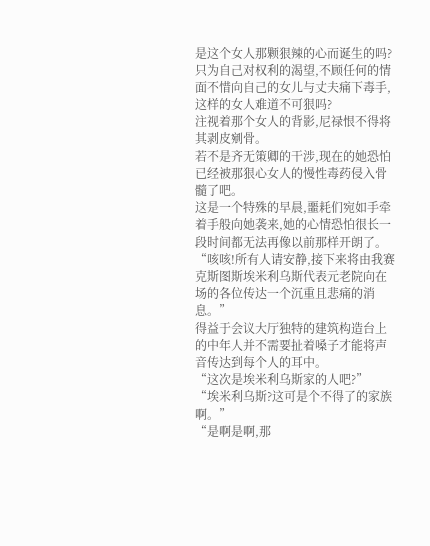是这个女人那颗狠辣的心而诞生的吗?
只为自己对权利的渴望,不顾任何的情面不惜向自己的女儿与丈夫痛下毒手,这样的女人难道不可狠吗?
注视着那个女人的背影,尼禄恨不得将其剥皮剜骨。
若不是齐无策卿的干涉,现在的她恐怕已经被那狠心女人的慢性毒药侵入骨髓了吧。
这是一个特殊的早晨,噩耗们宛如手牵着手般向她袭来,她的心情恐怕很长一段时间都无法再像以前那样开朗了。
“咳咳!所有人请安静,接下来将由我赛克斯图斯埃米利乌斯代表元老院向在场的各位传达一个沉重且悲痛的消息。”
得益于会议大厅独特的建筑构造台上的中年人并不需要扯着嗓子才能将声音传达到每个人的耳中。
“这次是埃米利乌斯家的人吧?”
“埃米利乌斯?这可是个不得了的家族啊。”
“是啊是啊,那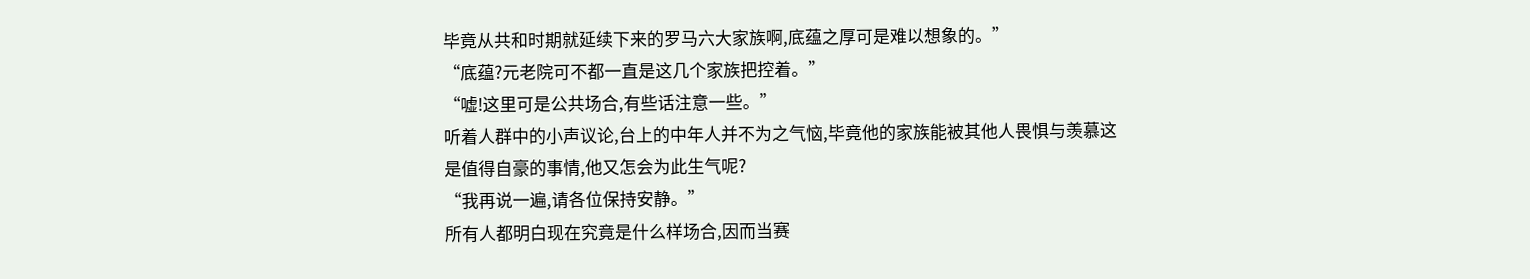毕竟从共和时期就延续下来的罗马六大家族啊,底蕴之厚可是难以想象的。”
“底蕴?元老院可不都一直是这几个家族把控着。”
“嘘!这里可是公共场合,有些话注意一些。”
听着人群中的小声议论,台上的中年人并不为之气恼,毕竟他的家族能被其他人畏惧与羡慕这是值得自豪的事情,他又怎会为此生气呢?
“我再说一遍,请各位保持安静。”
所有人都明白现在究竟是什么样场合,因而当赛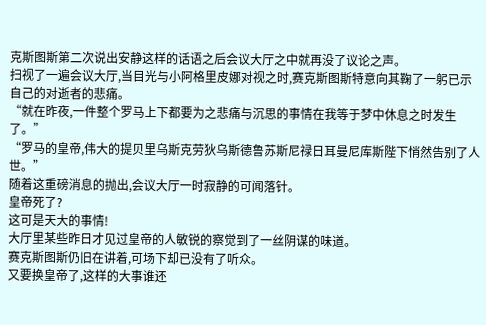克斯图斯第二次说出安静这样的话语之后会议大厅之中就再没了议论之声。
扫视了一遍会议大厅,当目光与小阿格里皮娜对视之时,赛克斯图斯特意向其鞠了一躬已示自己的对逝者的悲痛。
“就在昨夜,一件整个罗马上下都要为之悲痛与沉思的事情在我等于梦中休息之时发生了。”
“罗马的皇帝,伟大的提贝里乌斯克劳狄乌斯德鲁苏斯尼禄日耳曼尼库斯陛下悄然告别了人世。”
随着这重磅消息的抛出,会议大厅一时寂静的可闻落针。
皇帝死了?
这可是天大的事情!
大厅里某些昨日才见过皇帝的人敏锐的察觉到了一丝阴谋的味道。
赛克斯图斯仍旧在讲着,可场下却已没有了听众。
又要换皇帝了,这样的大事谁还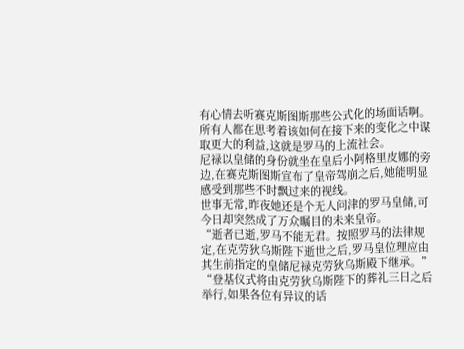有心情去听赛克斯图斯那些公式化的场面话啊。
所有人都在思考着该如何在接下来的变化之中谋取更大的利益,这就是罗马的上流社会。
尼禄以皇储的身份就坐在皇后小阿格里皮娜的旁边,在赛克斯图斯宣布了皇帝驾崩之后,她能明显感受到那些不时飘过来的视线。
世事无常,昨夜她还是个无人问津的罗马皇储,可今日却突然成了万众瞩目的未来皇帝。
“逝者已逝,罗马不能无君。按照罗马的法律规定,在克劳狄乌斯陛下逝世之后,罗马皇位理应由其生前指定的皇储尼禄克劳狄乌斯殿下继承。”
“登基仪式将由克劳狄乌斯陛下的葬礼三日之后举行,如果各位有异议的话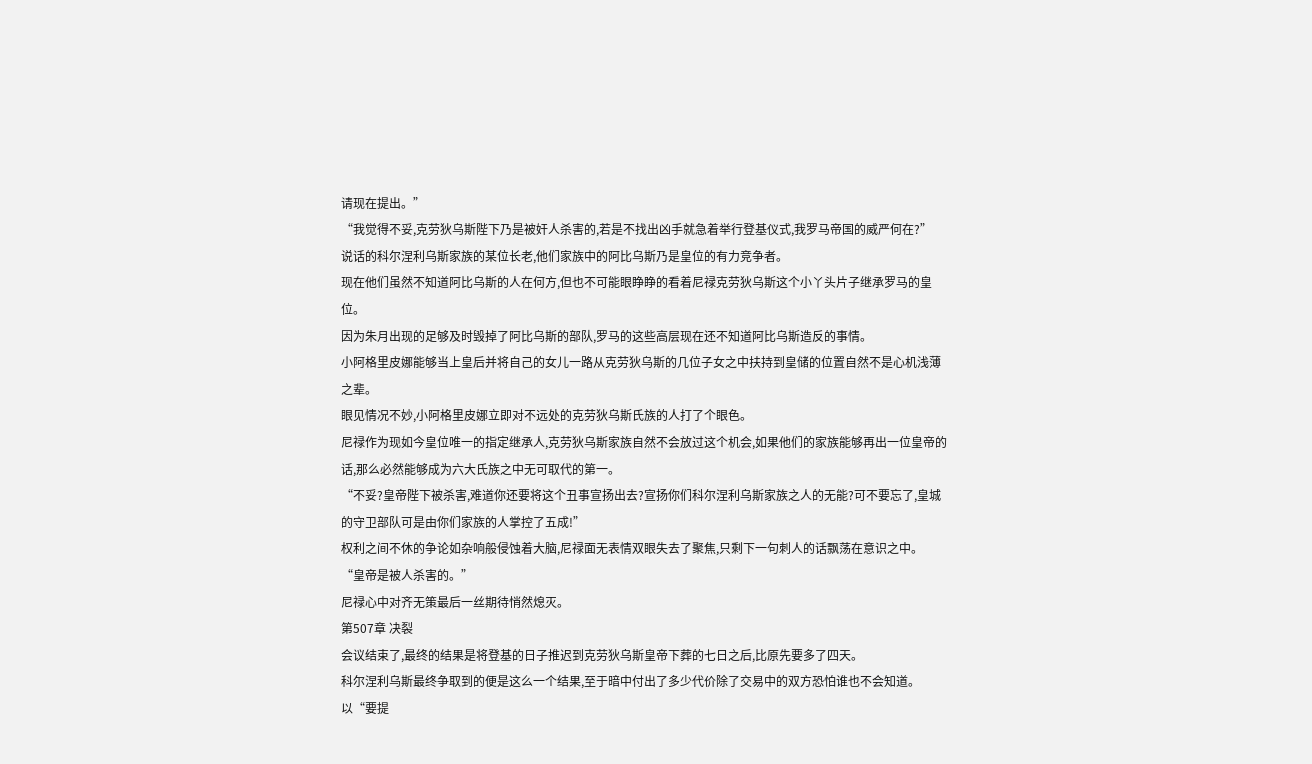请现在提出。”
“我觉得不妥,克劳狄乌斯陛下乃是被奸人杀害的,若是不找出凶手就急着举行登基仪式,我罗马帝国的威严何在?”
说话的科尔涅利乌斯家族的某位长老,他们家族中的阿比乌斯乃是皇位的有力竞争者。
现在他们虽然不知道阿比乌斯的人在何方,但也不可能眼睁睁的看着尼禄克劳狄乌斯这个小丫头片子继承罗马的皇位。
因为朱月出现的足够及时毁掉了阿比乌斯的部队,罗马的这些高层现在还不知道阿比乌斯造反的事情。
小阿格里皮娜能够当上皇后并将自己的女儿一路从克劳狄乌斯的几位子女之中扶持到皇储的位置自然不是心机浅薄之辈。
眼见情况不妙,小阿格里皮娜立即对不远处的克劳狄乌斯氏族的人打了个眼色。
尼禄作为现如今皇位唯一的指定继承人,克劳狄乌斯家族自然不会放过这个机会,如果他们的家族能够再出一位皇帝的话,那么必然能够成为六大氏族之中无可取代的第一。
“不妥?皇帝陛下被杀害,难道你还要将这个丑事宣扬出去?宣扬你们科尔涅利乌斯家族之人的无能?可不要忘了,皇城的守卫部队可是由你们家族的人掌控了五成!”
权利之间不休的争论如杂响般侵蚀着大脑,尼禄面无表情双眼失去了聚焦,只剩下一句刺人的话飘荡在意识之中。
“皇帝是被人杀害的。”
尼禄心中对齐无策最后一丝期待悄然熄灭。
第507章 决裂
会议结束了,最终的结果是将登基的日子推迟到克劳狄乌斯皇帝下葬的七日之后,比原先要多了四天。
科尔涅利乌斯最终争取到的便是这么一个结果,至于暗中付出了多少代价除了交易中的双方恐怕谁也不会知道。
以“要提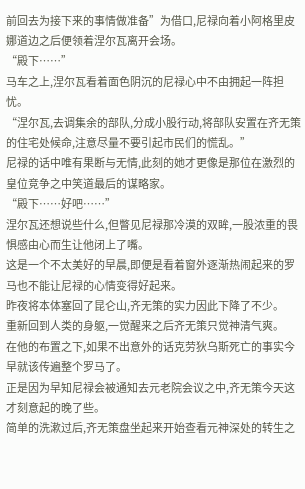前回去为接下来的事情做准备”为借口,尼禄向着小阿格里皮娜道边之后便领着涅尔瓦离开会场。
“殿下……”
马车之上,涅尔瓦看着面色阴沉的尼禄心中不由拥起一阵担忧。
“涅尔瓦,去调集余的部队,分成小股行动,将部队安置在齐无策的住宅处候命,注意尽量不要引起市民们的慌乱。”
尼禄的话中唯有果断与无情,此刻的她才更像是那位在激烈的皇位竞争之中笑道最后的谋略家。
“殿下……好吧……”
涅尔瓦还想说些什么,但瞥见尼禄那冷漠的双眸,一股浓重的畏惧感由心而生让他闭上了嘴。
这是一个不太美好的早晨,即便是看着窗外逐渐热闹起来的罗马也不能让尼禄的心情变得好起来。
昨夜将本体塞回了昆仑山,齐无策的实力因此下降了不少。
重新回到人类的身躯,一觉醒来之后齐无策只觉神清气爽。
在他的布置之下,如果不出意外的话克劳狄乌斯死亡的事实今早就该传遍整个罗马了。
正是因为早知尼禄会被通知去元老院会议之中,齐无策今天这才刻意起的晚了些。
简单的洗漱过后,齐无策盘坐起来开始查看元神深处的转生之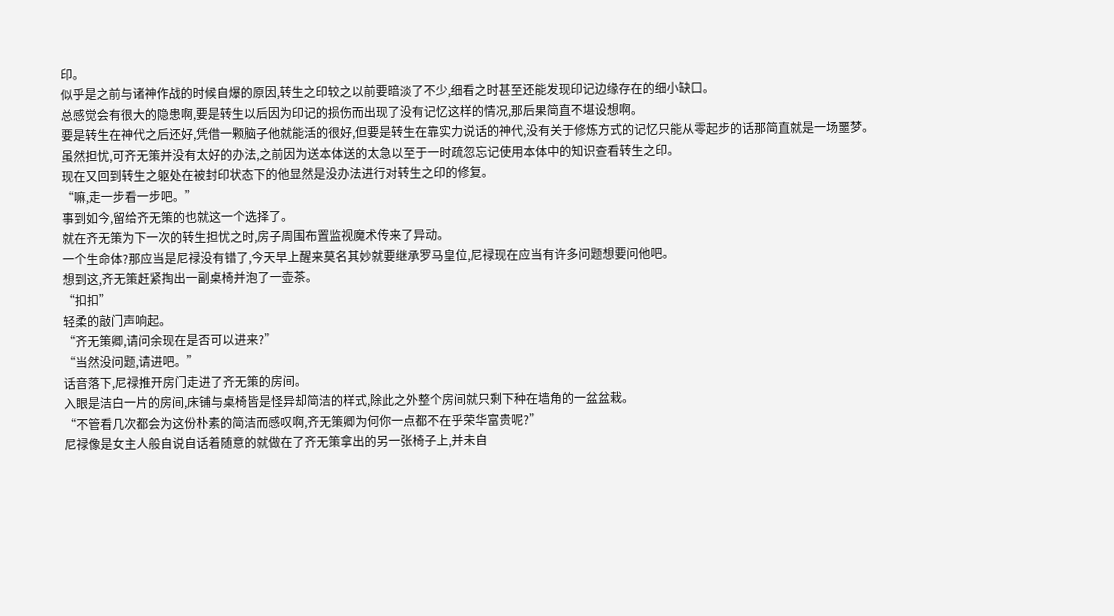印。
似乎是之前与诸神作战的时候自爆的原因,转生之印较之以前要暗淡了不少,细看之时甚至还能发现印记边缘存在的细小缺口。
总感觉会有很大的隐患啊,要是转生以后因为印记的损伤而出现了没有记忆这样的情况,那后果简直不堪设想啊。
要是转生在神代之后还好,凭借一颗脑子他就能活的很好,但要是转生在靠实力说话的神代,没有关于修炼方式的记忆只能从零起步的话那简直就是一场噩梦。
虽然担忧,可齐无策并没有太好的办法,之前因为送本体送的太急以至于一时疏忽忘记使用本体中的知识查看转生之印。
现在又回到转生之躯处在被封印状态下的他显然是没办法进行对转生之印的修复。
“嘛,走一步看一步吧。”
事到如今,留给齐无策的也就这一个选择了。
就在齐无策为下一次的转生担忧之时,房子周围布置监视魔术传来了异动。
一个生命体?那应当是尼禄没有错了,今天早上醒来莫名其妙就要继承罗马皇位,尼禄现在应当有许多问题想要问他吧。
想到这,齐无策赶紧掏出一副桌椅并泡了一壶茶。
“扣扣”
轻柔的敲门声响起。
“齐无策卿,请问余现在是否可以进来?”
“当然没问题,请进吧。”
话音落下,尼禄推开房门走进了齐无策的房间。
入眼是洁白一片的房间,床铺与桌椅皆是怪异却简洁的样式,除此之外整个房间就只剩下种在墙角的一盆盆栽。
“不管看几次都会为这份朴素的简洁而感叹啊,齐无策卿为何你一点都不在乎荣华富贵呢?”
尼禄像是女主人般自说自话着随意的就做在了齐无策拿出的另一张椅子上,并未自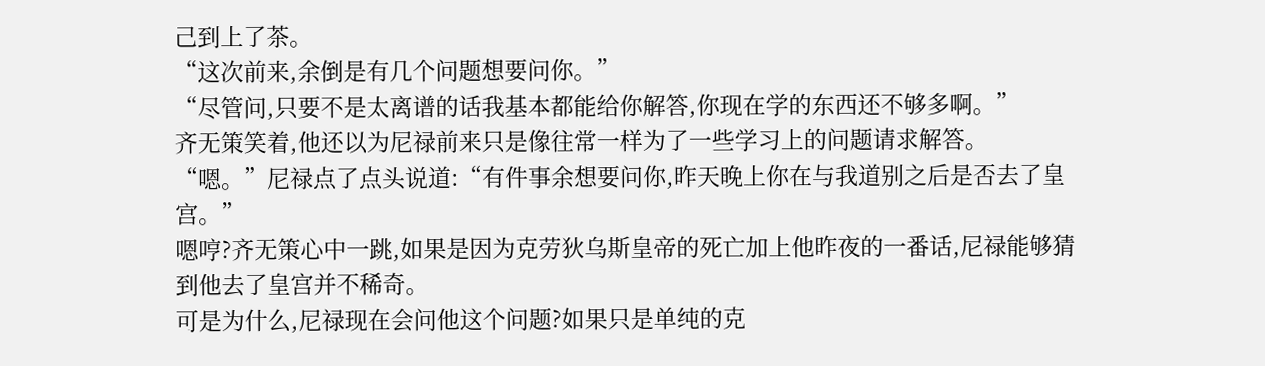己到上了茶。
“这次前来,余倒是有几个问题想要问你。”
“尽管问,只要不是太离谱的话我基本都能给你解答,你现在学的东西还不够多啊。”
齐无策笑着,他还以为尼禄前来只是像往常一样为了一些学习上的问题请求解答。
“嗯。”尼禄点了点头说道:“有件事余想要问你,昨天晚上你在与我道别之后是否去了皇宫。”
嗯哼?齐无策心中一跳,如果是因为克劳狄乌斯皇帝的死亡加上他昨夜的一番话,尼禄能够猜到他去了皇宫并不稀奇。
可是为什么,尼禄现在会问他这个问题?如果只是单纯的克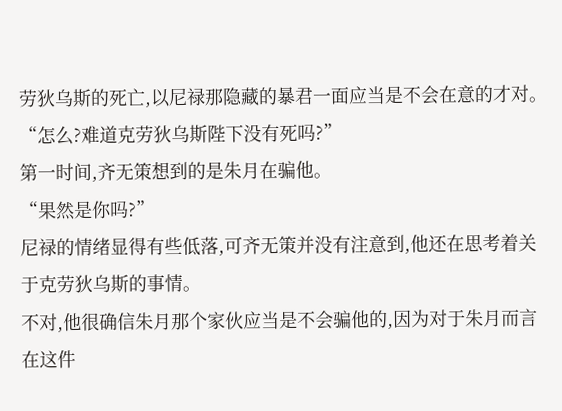劳狄乌斯的死亡,以尼禄那隐藏的暴君一面应当是不会在意的才对。
“怎么?难道克劳狄乌斯陛下没有死吗?”
第一时间,齐无策想到的是朱月在骗他。
“果然是你吗?”
尼禄的情绪显得有些低落,可齐无策并没有注意到,他还在思考着关于克劳狄乌斯的事情。
不对,他很确信朱月那个家伙应当是不会骗他的,因为对于朱月而言在这件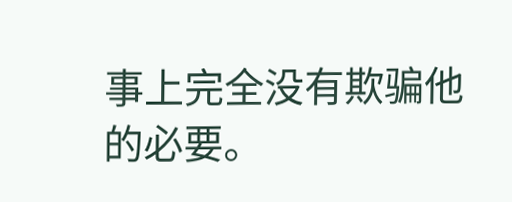事上完全没有欺骗他的必要。